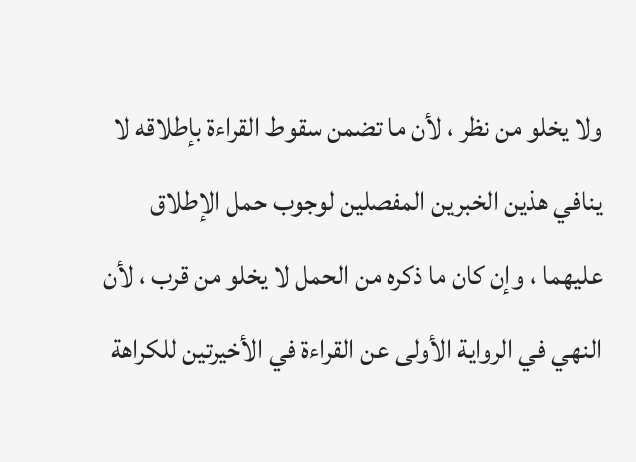ولا يخلو من نظر ، لأن ما تضمن سقوط القراءة بإطلاقه لا ينافي هذين الخبرين المفصلين لوجوب حمل الإطلاق عليهما ، وإن كان ما ذكره من الحمل لا يخلو من قرب ، لأن النهي في الرواية الأولى عن القراءة في الأخيرتين للكراهة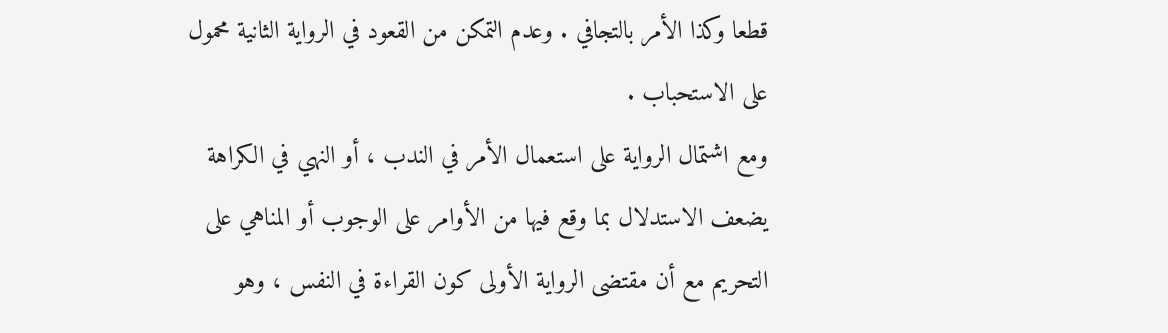قطعا وكذا الأمر بالتجافي . وعدم التمكن من القعود في الرواية الثانية محمول على الاستحباب .
ومع اشتمال الرواية على استعمال الأمر في الندب ، أو النهي في الكراهة يضعف الاستدلال بما وقع فيها من الأوامر على الوجوب أو المناهي على التحريم مع أن مقتضى الرواية الأولى كون القراءة في النفس ، وهو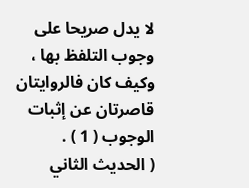لا يدل صريحا على وجوب التلفظ بها ، وكيف كان فالروايتان قاصرتان عن إثبات الوجوب ( 1 ) .
( الحديث الثاني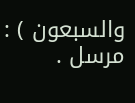والسبعون ) : مرسل .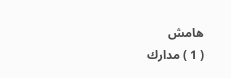هامش
( 1 ) مدارك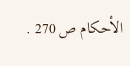الأحكام ص 270 .